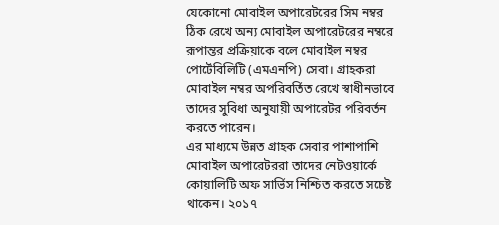যেকোনো মোবাইল অপারেটরের সিম নম্বর ঠিক রেখে অন্য মোবাইল অপারেটরের নম্বরে রূপান্তর প্রক্রিয়াকে বলে মোবাইল নম্বর পোর্টেবিলিটি (এমএনপি) সেবা। গ্রাহকরা মোবাইল নম্বর অপরিবর্তিত রেখে স্বাধীনভাবে তাদের সুবিধা অনুযায়ী অপারেটর পরিবর্তন করতে পারেন।
এর মাধ্যমে উন্নত গ্রাহক সেবার পাশাপাশি মোবাইল অপারেটররা তাদের নেটওয়ার্কে কোয়ালিটি অফ সার্ভিস নিশ্চিত করতে সচেষ্ট থাকেন। ২০১৭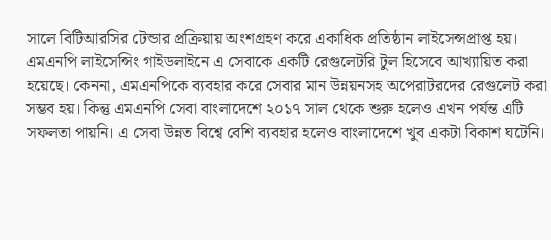সালে বিটিআরসির টেন্ডার প্রক্রিয়ায় অংশগ্রহণ করে একাধিক প্রতিষ্ঠান লাইসেন্সপ্রাপ্ত হয়।
এমএনপি লাইসেন্সিং গাইডলাইনে এ সেবাকে একটি রেগুলেটরি টুল হিসেবে আখ্যায়িত করা হয়েছে। কেননা, এমএনপিকে ব্যবহার করে সেবার মান উন্নয়নসহ অপেরাটরদের রেগুলেট করা সম্ভব হয়। কিন্তু এমএনপি সেবা বাংলাদেশে ২০১৭ সাল থেকে শুরু হলেও এখন পর্যন্ত এটি সফলতা পায়নি। এ সেবা উন্নত বিশ্বে বেশি ব্যবহার হলেও বাংলাদেশে খুব একটা বিকাশ ঘটেনি।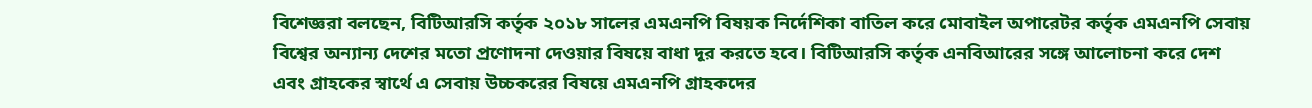বিশেজ্ঞরা বলছেন, বিটিআরসি কর্তৃক ২০১৮ সালের এমএনপি বিষয়ক নির্দেশিকা বাতিল করে মোবাইল অপারেটর কর্তৃক এমএনপি সেবায় বিশ্বের অন্যান্য দেশের মতো প্রণোদনা দেওয়ার বিষয়ে বাধা দূর করতে হবে। বিটিআরসি কর্তৃক এনবিআরের সঙ্গে আলোচনা করে দেশ এবং গ্রাহকের স্বার্থে এ সেবায় উচ্চকরের বিষয়ে এমএনপি গ্রাহকদের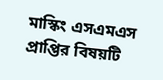মাস্কিং এসএমএস প্রাপ্তির বিষয়টি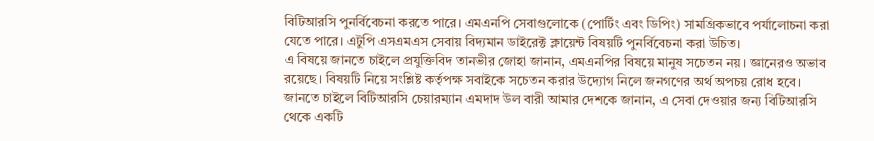বিটিআরসি পুনর্বিবেচনা করতে পারে। এমএনপি সেবাগুলোকে (পোর্টিং এবং ডিপিং) সামগ্রিকভাবে পর্যালোচনা করা যেতে পারে। এটুপি এসএমএস সেবায় বিদ্যমান ডাইরেক্ট ক্লায়েন্ট বিষয়টি পুনর্বিবেচনা করা উচিত।
এ বিষয়ে জানতে চাইলে প্রযুক্তিবিদ তানভীর জোহা জানান, এমএনপির বিষয়ে মানুষ সচেতন নয়। জ্ঞানেরও অভাব রয়েছে। বিষয়টি নিয়ে সংশ্লিষ্ট কর্তৃপক্ষ সবাইকে সচেতন করার উদ্যোগ নিলে জনগণের অর্থ অপচয় রোধ হবে।
জানতে চাইলে বিটিআরসি চেয়ারম্যান এমদাদ উল বারী আমার দেশকে জানান, এ সেবা দেওয়ার জন্য বিটিআরসি থেকে একটি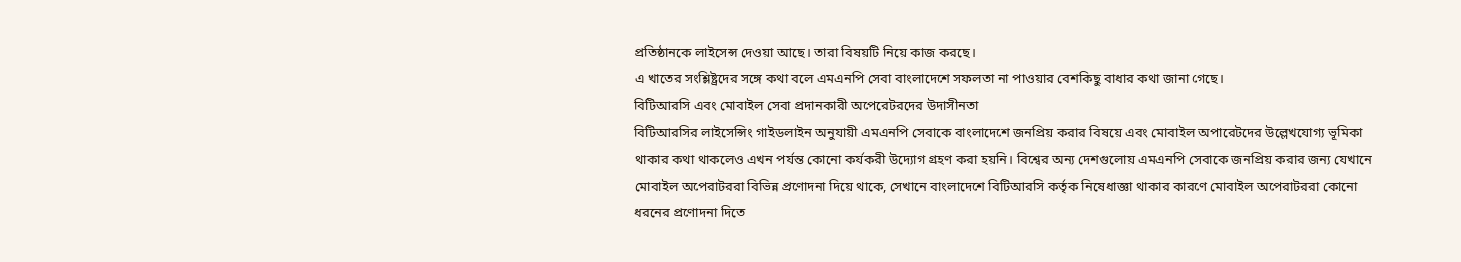প্রতিষ্ঠানকে লাইসেন্স দেওয়া আছে। তারা বিষয়টি নিয়ে কাজ করছে।
এ খাতের সংশ্লিষ্ট্রদের সঙ্গে কথা বলে এমএনপি সেবা বাংলাদেশে সফলতা না পাওয়ার বেশকিছু বাধার কথা জানা গেছে।
বিটিআরসি এবং মোবাইল সেবা প্রদানকারী অপেরেটরদের উদাসীনতা
বিটিআরসির লাইসেন্সিং গাইডলাইন অনুযায়ী এমএনপি সেবাকে বাংলাদেশে জনপ্রিয় করার বিষয়ে এবং মোবাইল অপারেটদের উল্লেখযোগ্য ভূমিকা থাকার কথা থাকলেও এখন পর্যন্ত কোনো কর্যকরী উদ্যোগ গ্রহণ করা হয়নি। বিশ্বের অন্য দেশগুলোয় এমএনপি সেবাকে জনপ্রিয় করার জন্য যেখানে মোবাইল অপেরাটররা বিভিন্ন প্রণোদনা দিয়ে থাকে, সেখানে বাংলাদেশে বিটিআরসি কর্তৃক নিষেধাজ্ঞা থাকার কারণে মোবাইল অপেরাটররা কোনো ধরনের প্রণোদনা দিতে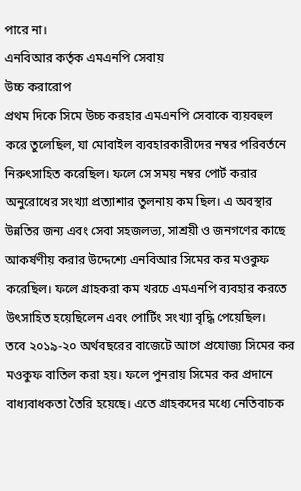পারে না।
এনবিআর কর্তৃক এমএনপি সেবায়
উচ্চ করারোপ
প্রথম দিকে সিমে উচ্চ করহার এমএনপি সেবাকে ব্যয়বহুল করে তুলেছিল, যা মোবাইল ব্যবহারকারীদের নম্বর পরিবর্তনে নিরুৎসাহিত করেছিল। ফলে সে সময় নম্বর পোর্ট করার অনুরোধের সংখ্যা প্রত্যাশার তুলনায় কম ছিল। এ অবস্থার উন্নতির জন্য এবং সেবা সহজলভ্য, সাশ্রয়ী ও জনগণের কাছে আকর্ষণীয় করার উদ্দেশ্যে এনবিআর সিমের কর মওকুফ করেছিল। ফলে গ্রাহকরা কম খরচে এমএনপি ব্যবহার করতে উৎসাহিত হয়েছিলেন এবং পোর্টিং সংখ্যা বৃদ্ধি পেয়েছিল।
তবে ২০১৯-২০ অর্থবছরের বাজেটে আগে প্রযোজ্য সিমের কর মওকুফ বাতিল করা হয়। ফলে পুনরায় সিমের কর প্রদানে বাধ্যবাধকতা তৈরি হয়েছে। এতে গ্রাহকদের মধ্যে নেতিবাচক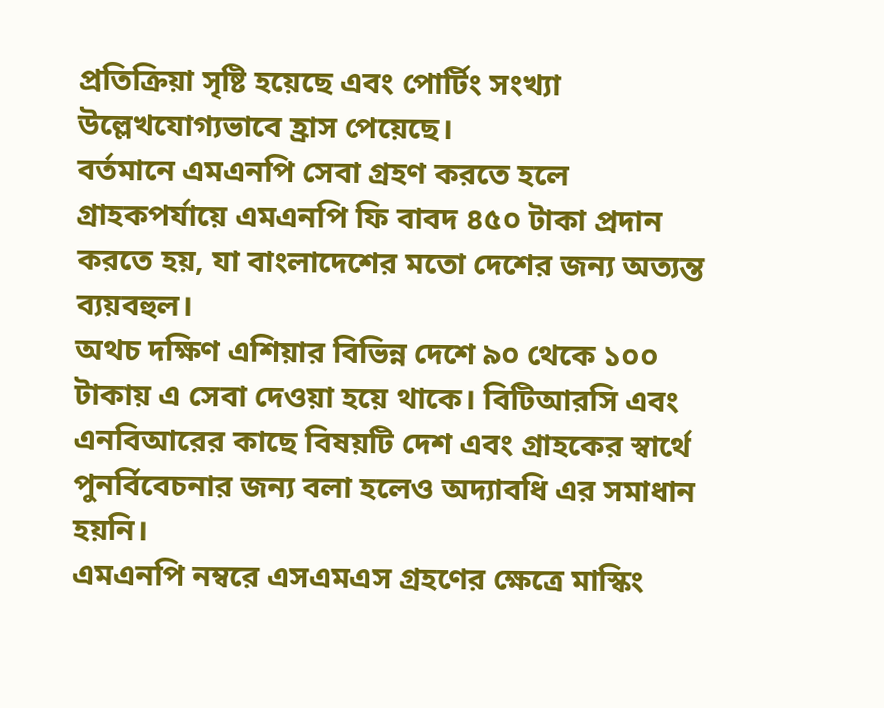প্রতিক্রিয়া সৃষ্টি হয়েছে এবং পোর্টিং সংখ্যা উল্লেখযোগ্যভাবে হ্রাস পেয়েছে।
বর্তমানে এমএনপি সেবা গ্রহণ করতে হলে গ্রাহকপর্যায়ে এমএনপি ফি বাবদ ৪৫০ টাকা প্রদান করতে হয়, যা বাংলাদেশের মতো দেশের জন্য অত্যন্ত ব্যয়বহুল।
অথচ দক্ষিণ এশিয়ার বিভিন্ন দেশে ৯০ থেকে ১০০ টাকায় এ সেবা দেওয়া হয়ে থাকে। বিটিআরসি এবং এনবিআরের কাছে বিষয়টি দেশ এবং গ্রাহকের স্বার্থে পুনর্বিবেচনার জন্য বলা হলেও অদ্যাবধি এর সমাধান হয়নি।
এমএনপি নম্বরে এসএমএস গ্রহণের ক্ষেত্রে মাস্কিং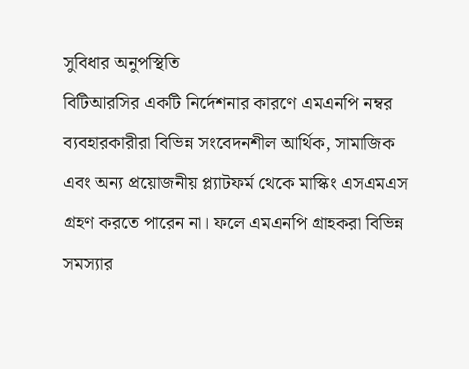সুবিধার অনুপস্থিতি
বিটিআরসির একটি নির্দেশনার কারণে এমএনপি নম্বর ব্যবহারকারীরা বিভিন্ন সংবেদনশীল আর্থিক, সামাজিক এবং অন্য প্রয়োজনীয় প্ল্যাটফর্ম থেকে মাস্কিং এসএমএস গ্রহণ করতে পারেন না। ফলে এমএনপি গ্রাহকরা বিভিন্ন সমস্যার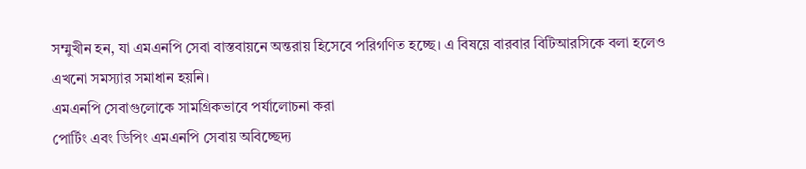সম্মুখীন হন, যা এমএনপি সেবা বাস্তবায়নে অন্তরায় হিসেবে পরিগণিত হচ্ছে। এ বিষয়ে বারবার বিটিআরসিকে বলা হলেও এখনো সমস্যার সমাধান হয়নি।
এমএনপি সেবাগুলোকে সামগ্রিকভাবে পর্যালোচনা করা
পোর্টিং এবং ডিপিং এমএনপি সেবায় অবিচ্ছেদ্য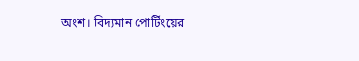অংশ। বিদ্যমান পোর্টিংয়ের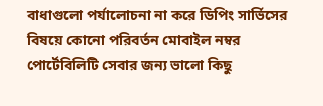বাধাগুলো পর্যালোচনা না করে ডিপিং সার্ভিসের বিষয়ে কোনো পরিবর্তন মোবাইল নম্বর পোর্টেবিলিটি সেবার জন্য ভালো কিছু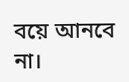বয়ে আনবে না।